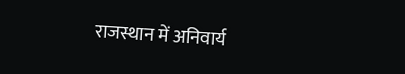राजस्थान में अनिवार्य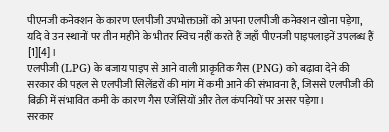पीएनजी कनेक्शन के कारण एलपीजी उपभोक्ताओं को अपना एलपीजी कनेक्शन खोना पड़ेगा, यदि वे उन स्थानों पर तीन महीने के भीतर स्विच नहीं करते हैं जहाँ पीएनजी पाइपलाइनें उपलब्ध हैं [1][4]।
एलपीजी (LPG) के बजाय पाइप से आने वाली प्राकृतिक गैस (PNG) को बढ़ावा देने की सरकार की पहल से एलपीजी सिलेंडरों की मांग में कमी आने की संभावना है, जिससे एलपीजी की बिक्री में संभावित कमी के कारण गैस एजेंसियों और तेल कंपनियों पर असर पड़ेगा।
सरकार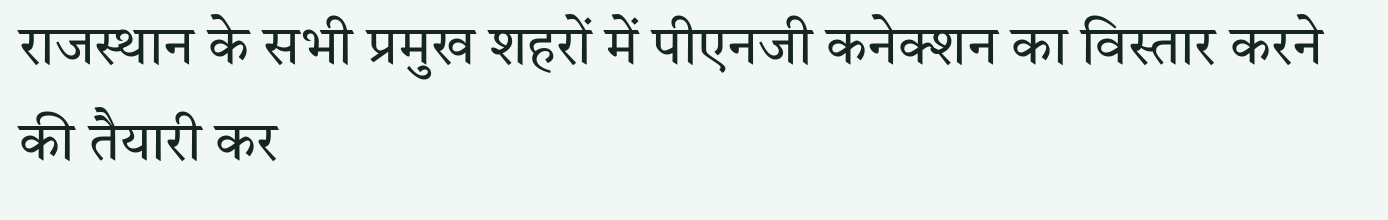राजस्थान के सभी प्रमुख शहरों में पीएनजी कनेक्शन का विस्तार करने की तैयारी कर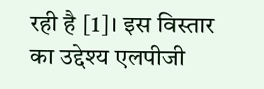रही है [1]। इस विस्तार का उद्देश्य एलपीजी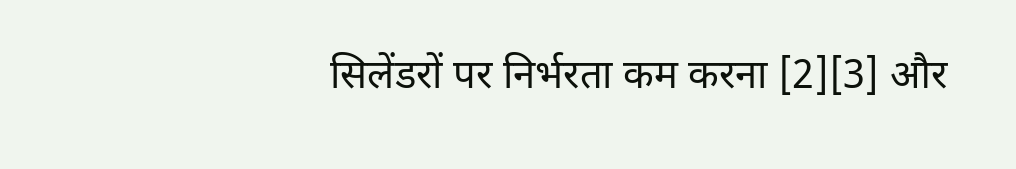सिलेंडरों पर निर्भरता कम करना [2][3] और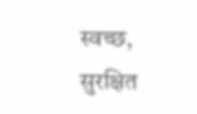स्वच्छ, सुरक्षित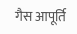गैस आपूर्ति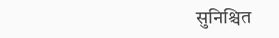सुनिश्चित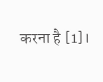करना है [1]।